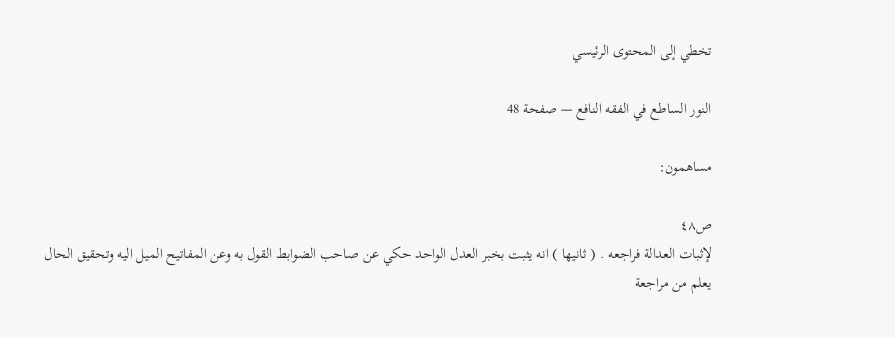تخطي إلى المحتوى الرئيسي

النور الساطع في الفقه النافع — صفحة 48

مساهمون:

ص٤٨
لإثبات العدالة فراجعه . ( ثانيها ) انه يثبت بخبر العدل الواحد حكي عن صاحب الضوابط القول به وعن المفاتيح الميل اليه وتحقيق الحال يعلم من مراجعة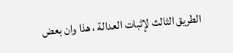الطريق الثالث لإثبات العدالة ، هذا وان بعض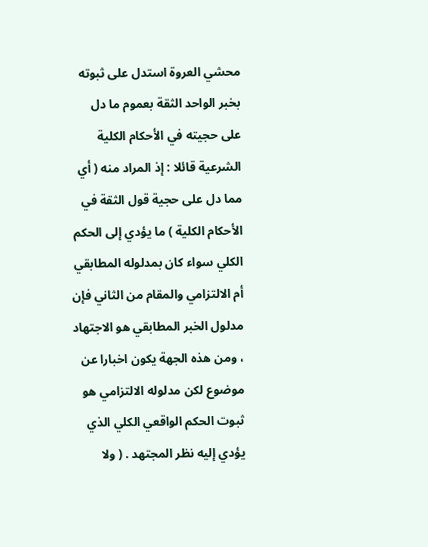محشي العروة استدل على ثبوته بخبر الواحد الثقة بعموم ما دل على حجيته في الأحكام الكلية الشرعية قائلا : إذ المراد منه ( أي مما دل على حجية قول الثقة في الأحكام الكلية ) ما يؤدي إلى الحكم الكلي سواء كان بمدلوله المطابقي أم الالتزامي والمقام من الثاني فإن مدلول الخبر المطابقي هو الاجتهاد ، ومن هذه الجهة يكون اخبارا عن موضوع لكن مدلوله الالتزامي هو ثبوت الحكم الواقعي الكلي الذي يؤدي إليه نظر المجتهد . ( ولا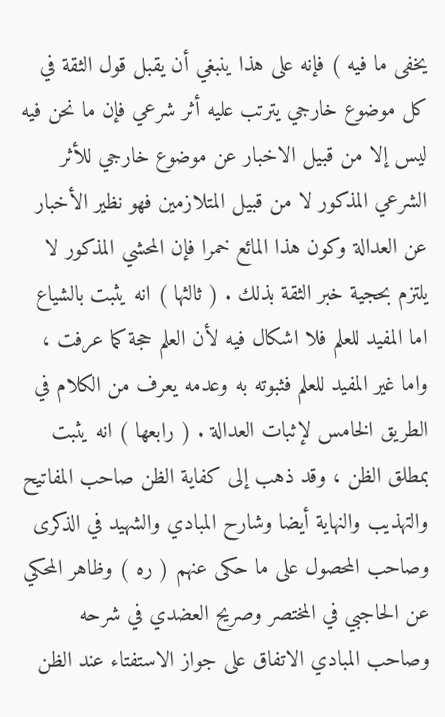يخفى ما فيه ) فإنه على هذا ينبغي أن يقبل قول الثقة في كل موضوع خارجي يترتب عليه أثر شرعي فإن ما نحن فيه ليس إلا من قبيل الاخبار عن موضوع خارجي للأثر الشرعي المذكور لا من قبيل المتلازمين فهو نظير الأخبار عن العدالة وكون هذا المائع خمرا فإن المحشي المذكور لا يلتزم بحجية خبر الثقة بذلك . ( ثالثها ) انه يثبت بالشياع اما المفيد للعلم فلا اشكال فيه لأن العلم حجة كما عرفت ، واما غير المفيد للعلم فثبوته به وعدمه يعرف من الكلام في الطريق الخامس لإثبات العدالة . ( رابعها ) انه يثبت بمطلق الظن ، وقد ذهب إلى كفاية الظن صاحب المفاتيح والتهذيب والنهاية أيضا وشارح المبادي والشهيد في الذكرى وصاحب المحصول على ما حكى عنهم ( ره ) وظاهر المحكي عن الحاجبي في المختصر وصريح العضدي في شرحه وصاحب المبادي الاتفاق على جواز الاستفتاء عند الظن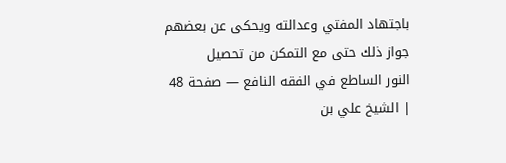باجتهاد المفتي وعدالته ويحكى عن بعضهم جواز ذلك حتى مع التمكن من تحصيل
النور الساطع في الفقه النافع — صفحة 48 | الشيخ علي بن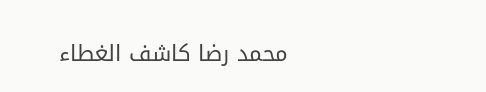محمد رضا كاشف الغطاء